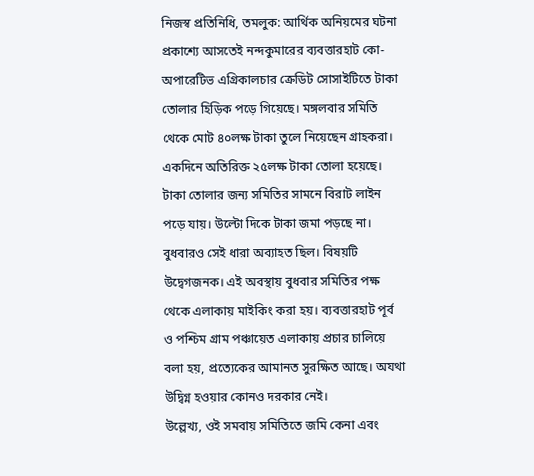নিজস্ব প্রতিনিধি, তমলুক: আর্থিক অনিয়মের ঘটনা প্রকাশ্যে আসতেই নন্দকুমারের ব্যবত্তারহাট কো-অপারেটিভ এগ্রিকালচার ক্রেডিট সোসাইটিতে টাকা তোলার হিড়িক পড়ে গিয়েছে। মঙ্গলবার সমিতি থেকে মোট ৪০লক্ষ টাকা তুলে নিয়েছেন গ্রাহকরা। একদিনে অতিরিক্ত ২৫লক্ষ টাকা তোলা হয়েছে। টাকা তোলার জন্য সমিতির সামনে বিরাট লাইন পড়ে যায়। উল্টো দিকে টাকা জমা পড়ছে না। বুধবারও সেই ধারা অব্যাহত ছিল। বিষয়টি উদ্বেগজনক। এই অবস্থায় বুধবার সমিতির পক্ষ থেকে এলাকায় মাইকিং করা হয়। ব্যবত্তারহাট পূর্ব ও পশ্চিম গ্রাম পঞ্চায়েত এলাকায় প্রচার চালিয়ে বলা হয়, প্রত্যেকের আমানত সুরক্ষিত আছে। অযথা উদ্বিগ্ন হওয়ার কোনও দরকার নেই।
উল্লেখ্য, ওই সমবায় সমিতিতে জমি কেনা এবং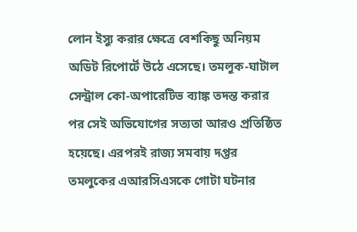লোন ইস্যু করার ক্ষেত্রে বেশকিছু অনিয়ম অডিট রিপোর্টে উঠে এসেছে। তমলুক-ঘাটাল সেন্ট্রাল কো-অপারেটিভ ব্যাঙ্ক তদন্ত করার পর সেই অভিযোগের সত্যতা আরও প্রতিষ্ঠিত হয়েছে। এরপরই রাজ্য সমবায় দপ্তর তমলুকের এআরসিএসকে গোটা ঘটনার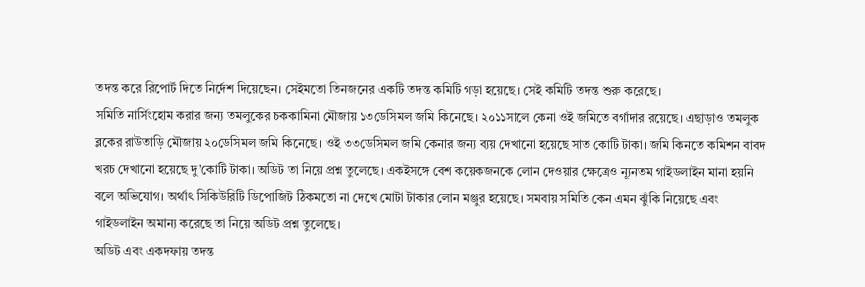তদন্ত করে রিপোর্ট দিতে নির্দেশ দিয়েছেন। সেইমতো তিনজনের একটি তদন্ত কমিটি গড়া হয়েছে। সেই কমিটি তদন্ত শুরু করেছে।
সমিতি নার্সিংহোম করার জন্য তমলুকের চককামিনা মৌজায় ১৩ডেসিমল জমি কিনেছে। ২০১১সালে কেনা ওই জমিতে বর্গাদার রয়েছে। এছাড়াও তমলুক ব্লকের রাউতাড়ি মৌজায় ২০ডেসিমল জমি কিনেছে। ওই ৩৩ডেসিমল জমি কেনার জন্য ব্যয় দেখানো হয়েছে সাত কোটি টাকা। জমি কিনতে কমিশন বাবদ খরচ দেখানো হয়েছে দু’কোটি টাকা। অডিট তা নিয়ে প্রশ্ন তুলেছে। একইসঙ্গে বেশ কয়েকজনকে লোন দেওয়ার ক্ষেত্রেও ন্যূনতম গাইডলাইন মানা হয়নি বলে অভিযোগ। অর্থাৎ সিকিউরিটি ডিপোজিট ঠিকমতো না দেখে মোটা টাকার লোন মঞ্জুর হয়েছে। সমবায় সমিতি কেন এমন ঝুঁকি নিয়েছে এবং গাইডলাইন অমান্য করেছে তা নিয়ে অডিট প্রশ্ন তুলেছে।
অডিট এবং একদফায় তদন্ত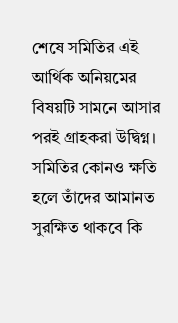শেষে সমিতির এই আর্থিক অনিয়মের বিষয়টি সামনে আসার পরই গ্রাহকরা উদ্বিগ্ন। সমিতির কোনও ক্ষতি হলে তাঁদের আমানত সুরক্ষিত থাকবে কি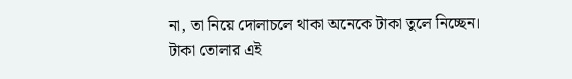না, তা নিয়ে দোলাচলে থাকা অনেকে টাকা তুলে নিচ্ছেন। টাকা তোলার এই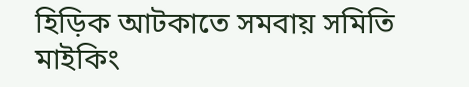হিড়িক আটকাতে সমবায় সমিতি মাইকিং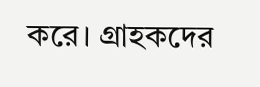করে। গ্রাহকদের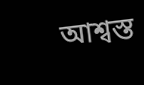আশ্বস্ত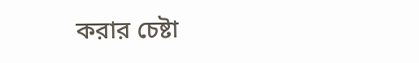করার চেষ্টা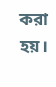করা হয়।